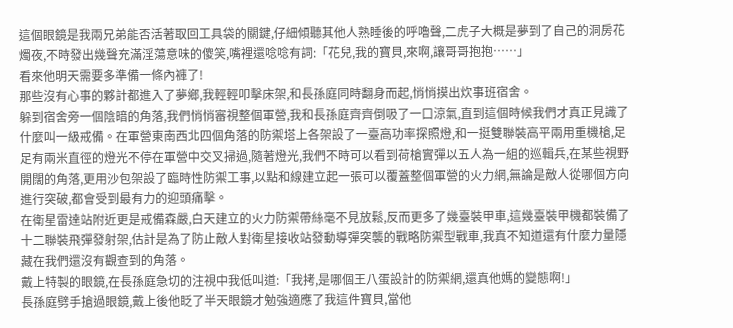這個眼鏡是我兩兄弟能否活著取回工具袋的關鍵,仔細傾聽其他人熟睡後的呼嚕聲,二虎子大概是夢到了自己的洞房花燭夜,不時發出幾聲充滿淫蕩意味的傻笑,嘴裡還唸唸有詞:「花兒,我的寶貝,來啊,讓哥哥抱抱……」
看來他明天需要多準備一條內褲了!
那些沒有心事的夥計都進入了夢鄉,我輕輕叩擊床架,和長孫庭同時翻身而起,悄悄摸出炊事班宿舍。
躲到宿舍旁一個陰暗的角落,我們悄悄審視整個軍營,我和長孫庭齊齊倒吸了一口涼氣,直到這個時候我們才真正見識了什麼叫一級戒備。在軍營東南西北四個角落的防禦塔上各架設了一臺高功率探照燈,和一挺雙聯裝高平兩用重機槍,足足有兩米直徑的燈光不停在軍營中交叉掃過,隨著燈光,我們不時可以看到荷槍實彈以五人為一組的巡輯兵,在某些視野開闊的角落,更用沙包架設了臨時性防禦工事,以點和線建立起一張可以覆蓋整個軍營的火力網,無論是敵人從哪個方向進行突破,都會受到最有力的迎頭痛擊。
在衛星雷達站附近更是戒備森嚴,白天建立的火力防禦帶絲毫不見放鬆,反而更多了幾臺裝甲車,這幾臺裝甲機都裝備了十二聯裝飛彈發射架,估計是為了防止敵人對衛星接收站發動導彈突襲的戰略防禦型戰車,我真不知道還有什麼力量隱藏在我們還沒有觀查到的角落。
戴上特製的眼鏡,在長孫庭急切的注視中我低叫道:「我拷,是哪個王八蛋設計的防禦網,還真他媽的變態啊!」
長孫庭劈手搶過眼鏡,戴上後他眨了半天眼鏡才勉強適應了我這件寶貝,當他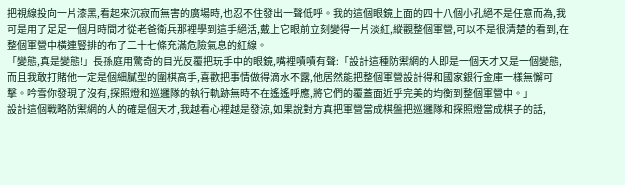把視線投向一片漆黑,看起來沉寂而無害的廣場時,也忍不住發出一聲低呼。我的這個眼鏡上面的四十八個小孔絕不是任意而為,我可是用了足足一個月時間才從老爸衛兵那裡學到這手絕活,戴上它眼前立刻變得一片淡紅,縱觀整個軍營,可以不是很清楚的看到,在整個軍營中橫連豎排的布了二十七條充滿危險氣息的紅線。
「變態,真是變態!」長孫庭用驚奇的目光反覆把玩手中的眼鏡,嘴裡嘖嘖有聲:「設計這種防禦網的人即是一個天才又是一個變態,而且我敢打賭他一定是個細膩型的圍棋高手,喜歡把事情做得滴水不露,他居然能把整個軍營設計得和國家銀行金庫一樣無懈可擊。吟雪你發現了沒有,探照燈和巡邏隊的執行軌跡無時不在遙遙呼應,將它們的覆蓋面近乎完美的均衡到整個軍營中。」
設計這個戰略防禦網的人的確是個天才,我越看心裡越是發涼,如果說對方真把軍營當成棋盤把巡邏隊和探照燈當成棋子的話,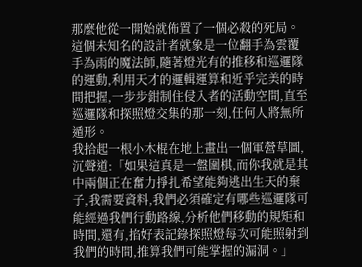那麼他從一開始就佈置了一個必殺的死局。這個未知名的設計者就象是一位翻手為雲覆手為雨的魔法師,隨著燈光有的推移和巡邏隊的運動,利用天才的邏輯運算和近乎完美的時間把握,一步步鉗制住侵入者的活動空間,直至巡邏隊和探照燈交集的那一刻,任何人將無所遁形。
我拾起一根小木棍在地上畫出一個軍營草圖,沉聲道:「如果這真是一盤圍棋,而你我就是其中兩個正在奮力掙扎希望能夠逃出生天的棄子,我需要資料,我們必須確定有哪些巡邏隊可能經過我們行動路線,分析他們移動的規矩和時間,還有,掐好表記錄探照燈每次可能照射到我們的時間,推算我們可能掌握的漏洞。」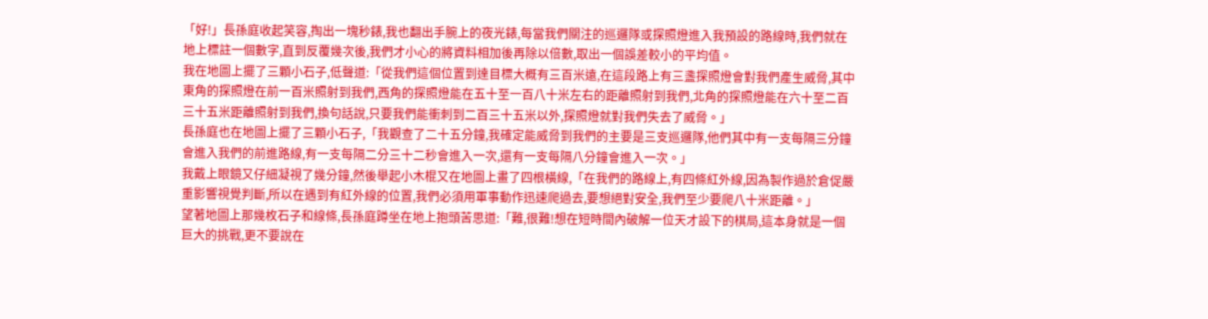「好!」長孫庭收起笑容,掏出一塊秒錶,我也翻出手腕上的夜光錶,每當我們關注的巡邏隊或探照燈進入我預設的路線時,我們就在地上標註一個數字,直到反覆幾次後,我們才小心的將資料相加後再除以倍數,取出一個誤差較小的平均值。
我在地圖上擺了三顆小石子,低聲道:「從我們這個位置到達目標大概有三百米遠,在這段路上有三盞探照燈會對我們產生威脅,其中東角的探照燈在前一百米照射到我們,西角的探照燈能在五十至一百八十米左右的距離照射到我們,北角的探照燈能在六十至二百三十五米距離照射到我們,換句話說,只要我們能衝刺到二百三十五米以外,探照燈就對我們失去了威脅。」
長孫庭也在地圖上擺了三顆小石子,「我觀查了二十五分鐘,我確定能威脅到我們的主要是三支巡邏隊,他們其中有一支每隔三分鐘會進入我們的前進路線,有一支每隔二分三十二秒會進入一次,還有一支每隔八分鐘會進入一次。」
我戴上眼鏡又仔細凝視了幾分鐘,然後舉起小木棍又在地圖上畫了四根橫線,「在我們的路線上,有四條紅外線,因為製作過於倉促嚴重影響視覺判斷,所以在遇到有紅外線的位置,我們必須用軍事動作迅速爬過去,要想絕對安全,我們至少要爬八十米距離。」
望著地圖上那幾枚石子和線條,長孫庭蹲坐在地上抱頭苦思道:「難,很難!想在短時間內破解一位天才設下的棋局,這本身就是一個巨大的挑戰,更不要說在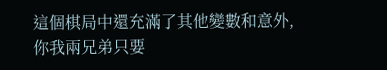這個棋局中還充滿了其他變數和意外,你我兩兄弟只要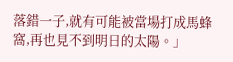落錯一子,就有可能被當場打成馬蜂窩,再也見不到明日的太陽。」